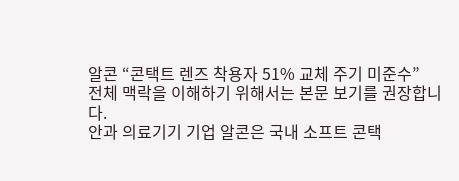알콘 “콘택트 렌즈 착용자 51% 교체 주기 미준수”
전체 맥락을 이해하기 위해서는 본문 보기를 권장합니다.
안과 의료기기 기업 알콘은 국내 소프트 콘택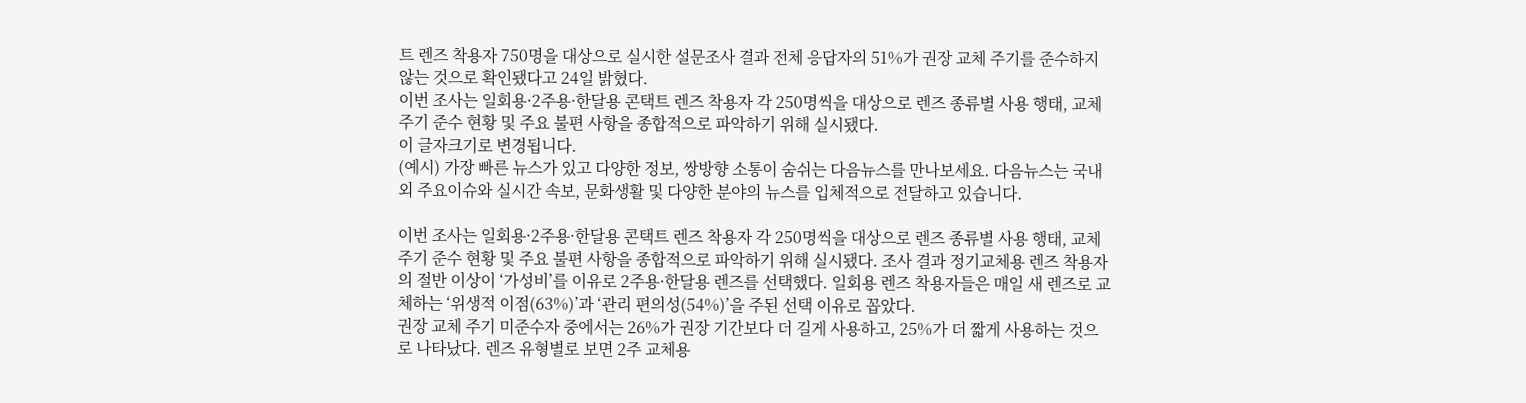트 렌즈 착용자 750명을 대상으로 실시한 설문조사 결과 전체 응답자의 51%가 권장 교체 주기를 준수하지 않는 것으로 확인됐다고 24일 밝혔다.
이번 조사는 일회용·2주용·한달용 콘택트 렌즈 착용자 각 250명씩을 대상으로 렌즈 종류별 사용 행태, 교체 주기 준수 현황 및 주요 불편 사항을 종합적으로 파악하기 위해 실시됐다.
이 글자크기로 변경됩니다.
(예시) 가장 빠른 뉴스가 있고 다양한 정보, 쌍방향 소통이 숨쉬는 다음뉴스를 만나보세요. 다음뉴스는 국내외 주요이슈와 실시간 속보, 문화생활 및 다양한 분야의 뉴스를 입체적으로 전달하고 있습니다.

이번 조사는 일회용·2주용·한달용 콘택트 렌즈 착용자 각 250명씩을 대상으로 렌즈 종류별 사용 행태, 교체 주기 준수 현황 및 주요 불편 사항을 종합적으로 파악하기 위해 실시됐다. 조사 결과 정기교체용 렌즈 착용자의 절반 이상이 ‘가성비’를 이유로 2주용·한달용 렌즈를 선택했다. 일회용 렌즈 착용자들은 매일 새 렌즈로 교체하는 ‘위생적 이점(63%)’과 ‘관리 편의성(54%)’을 주된 선택 이유로 꼽았다.
권장 교체 주기 미준수자 중에서는 26%가 권장 기간보다 더 길게 사용하고, 25%가 더 짧게 사용하는 것으로 나타났다. 렌즈 유형별로 보면 2주 교체용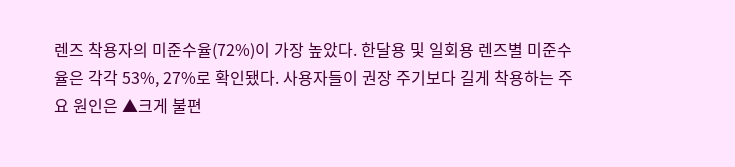렌즈 착용자의 미준수율(72%)이 가장 높았다. 한달용 및 일회용 렌즈별 미준수율은 각각 53%, 27%로 확인됐다. 사용자들이 권장 주기보다 길게 착용하는 주요 원인은 ▲크게 불편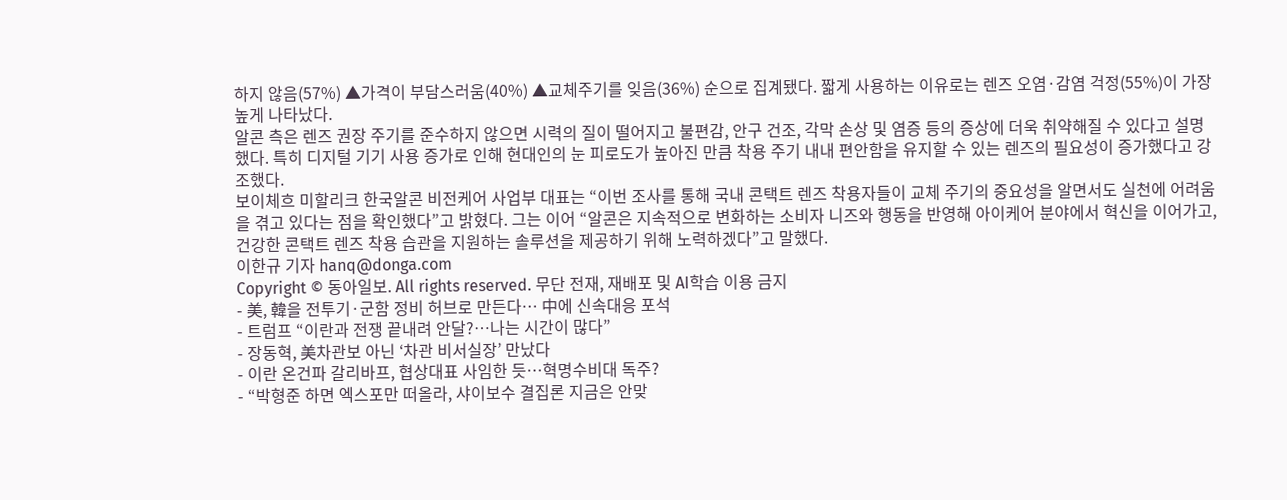하지 않음(57%) ▲가격이 부담스러움(40%) ▲교체주기를 잊음(36%) 순으로 집계됐다. 짧게 사용하는 이유로는 렌즈 오염·감염 걱정(55%)이 가장 높게 나타났다.
알콘 측은 렌즈 권장 주기를 준수하지 않으면 시력의 질이 떨어지고 불편감, 안구 건조, 각막 손상 및 염증 등의 증상에 더욱 취약해질 수 있다고 설명했다. 특히 디지털 기기 사용 증가로 인해 현대인의 눈 피로도가 높아진 만큼 착용 주기 내내 편안함을 유지할 수 있는 렌즈의 필요성이 증가했다고 강조했다.
보이체흐 미할리크 한국알콘 비전케어 사업부 대표는 “이번 조사를 통해 국내 콘택트 렌즈 착용자들이 교체 주기의 중요성을 알면서도 실천에 어려움을 겪고 있다는 점을 확인했다”고 밝혔다. 그는 이어 “알콘은 지속적으로 변화하는 소비자 니즈와 행동을 반영해 아이케어 분야에서 혁신을 이어가고, 건강한 콘택트 렌즈 착용 습관을 지원하는 솔루션을 제공하기 위해 노력하겠다”고 말했다.
이한규 기자 hanq@donga.com
Copyright © 동아일보. All rights reserved. 무단 전재, 재배포 및 AI학습 이용 금지
- 美, 韓을 전투기·군함 정비 허브로 만든다… 中에 신속대응 포석
- 트럼프 “이란과 전쟁 끝내려 안달?…나는 시간이 많다”
- 장동혁, 美차관보 아닌 ‘차관 비서실장’ 만났다
- 이란 온건파 갈리바프, 협상대표 사임한 듯…혁명수비대 독주?
- “박형준 하면 엑스포만 떠올라, 샤이보수 결집론 지금은 안맞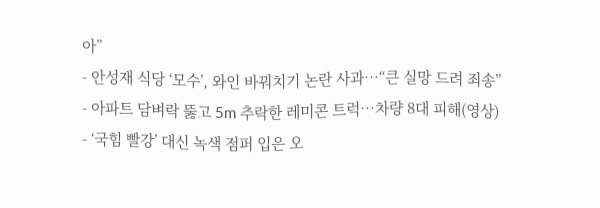아”
- 안성재 식당 ‘모수’, 와인 바꿔치기 논란 사과…“큰 실망 드려 죄송”
- 아파트 담벼락 뚫고 5m 추락한 레미콘 트럭…차량 8대 피해(영상)
- ‘국힘 빨강’ 대신 녹색 점퍼 입은 오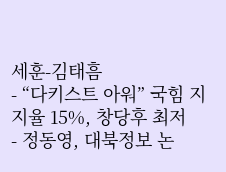세훈-김태흠
- “다키스트 아워” 국힘 지지율 15%, 창당후 최저
- 정동영, 대북정보 논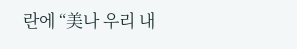란에 “美나 우리 내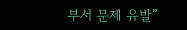부서 문제 유발”